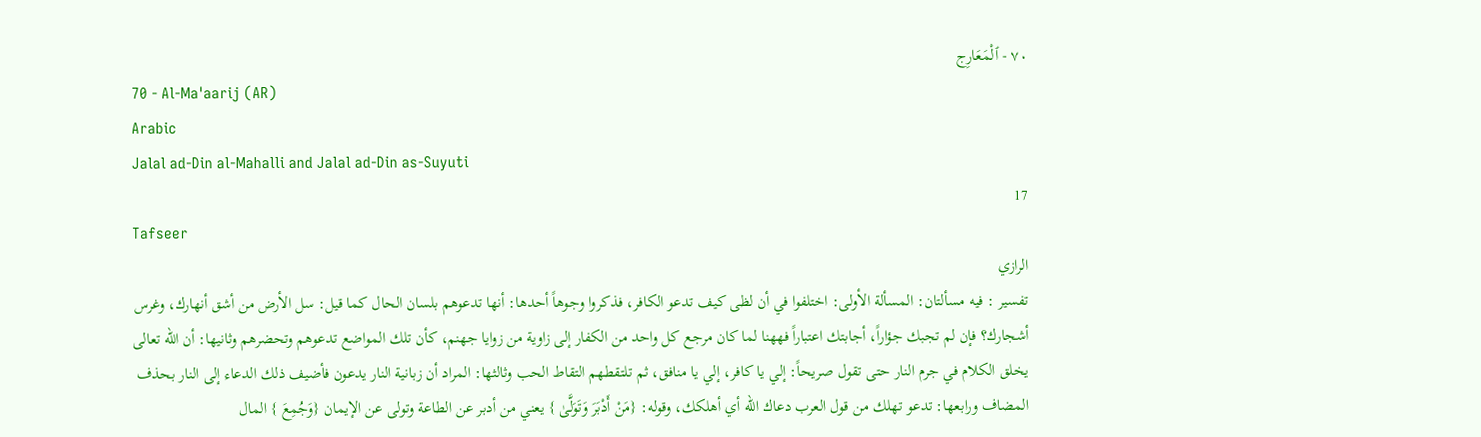٧٠ - ٱلْمَعَارِج
70 - Al-Ma'aarij (AR)
Arabic
Jalal ad-Din al-Mahalli and Jalal ad-Din as-Suyuti
17
Tafseer
الرازي
تفسير : فيه مسألتان: المسألة الأولى: اختلفوا في أن لظى كيف تدعو الكافر، فذكروا وجوهاً أحدها: أنها تدعوهم بلسان الحال كما قيل: سل الأرض من أشق أنهارك، وغرس أشجارك؟ فإن لم تجبك جؤاراً، أجابتك اعتباراً فههنا لما كان مرجع كل واحد من الكفار إلى زاوية من زوايا جهنم، كأن تلك المواضع تدعوهم وتحضرهم وثانيها: أن الله تعالى يخلق الكلام في جرم النار حتى تقول صريحاً: إلي يا كافر، إلي يا منافق، ثم تلتقطهم التقاط الحب وثالثها: المراد أن زبانية النار يدعون فأضيف ذلك الدعاء إلى النار بحذف المضاف ورابعها: تدعو تهلك من قول العرب دعاك الله أي أهلكك، وقوله: {مَنْ أَدْبَرَ وَتَوَلَّىٰ } يعني من أدبر عن الطاعة وتولى عن الإيمان {وَجُمِعَ } المال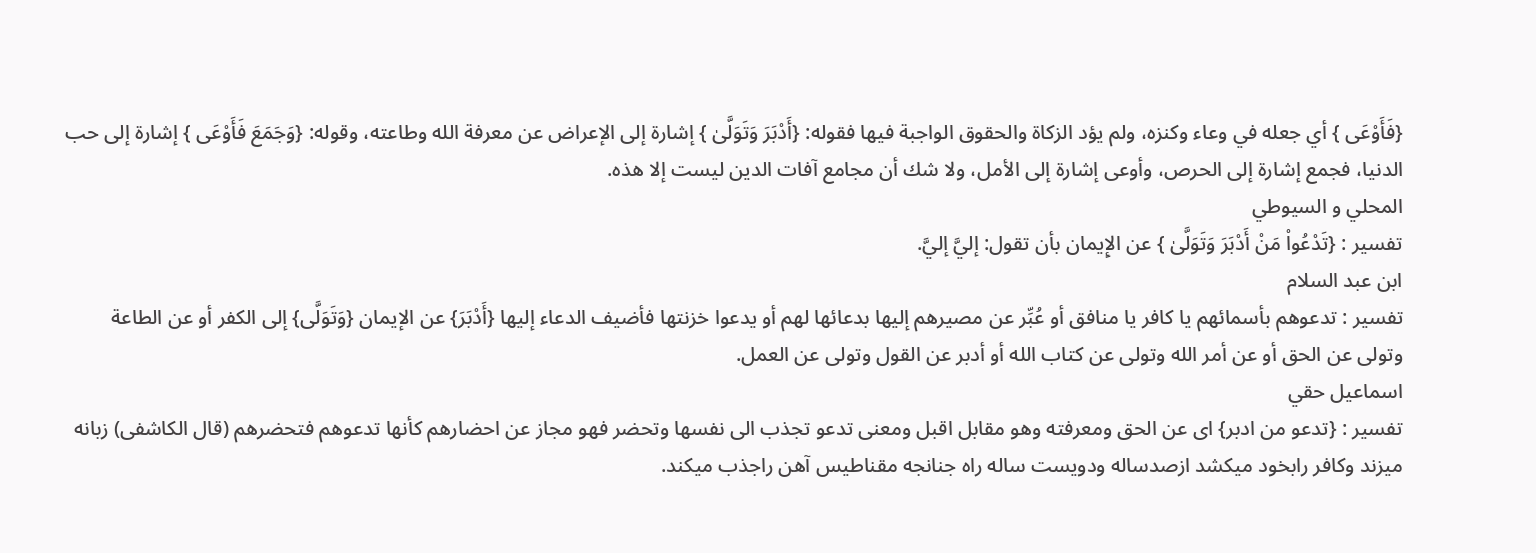{فَأَوْعَى } أي جعله في وعاء وكنزه، ولم يؤد الزكاة والحقوق الواجبة فيها فقوله: {أَدْبَرَ وَتَوَلَّىٰ } إشارة إلى الإعراض عن معرفة الله وطاعته، وقوله: {وَجَمَعَ فَأَوْعَى } إشارة إلى حب الدنيا، فجمع إشارة إلى الحرص، وأوعى إشارة إلى الأمل، ولا شك أن مجامع آفات الدين ليست إلا هذه.
المحلي و السيوطي
تفسير : {تَدْعُواْ مَنْ أَدْبَرَ وَتَوَلَّىٰ } عن الإِيمان بأن تقول: إليَّ إليَّ.
ابن عبد السلام
تفسير : تدعوهم بأسمائهم يا كافر يا منافق أو عُبِّر عن مصيرهم إليها بدعائها لهم أو يدعوا خزنتها فأضيف الدعاء إليها {أَدْبَرَ} عن الإيمان {وَتَوَلَّى} إلى الكفر أو عن الطاعة وتولى عن الحق أو عن أمر الله وتولى عن كتاب الله أو أدبر عن القول وتولى عن العمل.
اسماعيل حقي
تفسير : {تدعو من ادبر} اى عن الحق ومعرفته وهو مقابل اقبل ومعنى تدعو تجذب الى نفسها وتحضر فهو مجاز عن احضارهم كأنها تدعوهم فتحضرهم (قال الكاشفى) زبانه ميزند وكافر رابخود ميكشد ازصدساله ودويست ساله راه جنانجه مقناطيس آهن راجذب ميكند.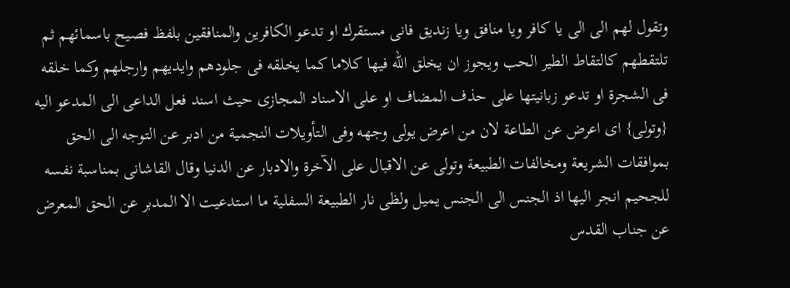وتقول لهم الى الى يا كافر ويا منافق ويا زنديق فانى مستقرك او تدعو الكافرين والمنافقين بلفظ فصيح باسمائهم ثم تلتقطهم كالتقاط الطير الحب ويجوز ان يخلق الله فيها كلاما كما يخلقه فى جلودهم وايديهم وارجلهم وكما خلقه فى الشجرة او تدعو زبانيتها على حذف المضاف او على الاسناد المجازى حيث اسند فعل الداعى الى المدعو اليه {وتولى} اى اعرض عن الطاعة لان من اعرض يولى وجهه وفى التأويلات النجمية من ادبر عن التوجه الى الحق بموافقات الشريعة ومخالفات الطبيعة وتولى عن الاقبال على الآخرة والادبار عن الدنيا وقال القاشانى بمناسبة نفسه للجحيم انجر اليها اذ الجنس الى الجنس يميل ولظى نار الطبيعة السفلية ما استدعيت الا المدبر عن الحق المعرض عن جناب القدس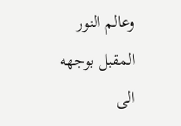وعالم النور المقبل بوجهه الى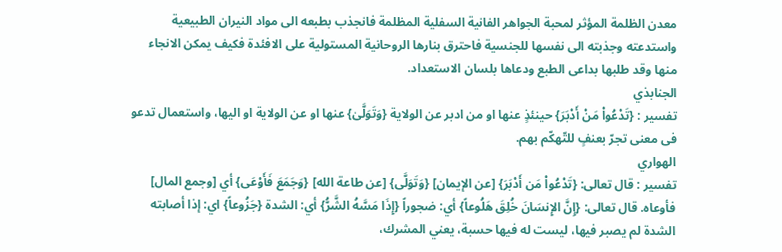معدن الظلمة المؤثر لمحبة الجواهر الفانية السفلية المظلمة فانجذب بطبعه الى مواد النيران الطبيعية واستدعته وجذبته الى نفسها للجنسية فاحترق بنارها الروحانية المستولية على الافئدة فكيف يمكن الانجاء منها وقد طلبها بداعى الطبع ودعاها بلسان الاستعداد.
الجنابذي
تفسير : {تَدْعُواْ مَنْ أَدْبَرَ} حينئذٍ عنها او من ادبر عن الولاية {وَتَوَلَّىٰ} عنها او عن الولاية او اليها، واستعمال تدعو فى معنى تجرّ بعنفٍ للتّهكّم بهم.
الهواري
تفسير : قال تعالى: {تَدْعُواْ مَن أَدْبَرَ} [عن الإيمان] {وَتَوَلَّى} [عن طاعة الله] {وَجَمَعَ فَأَوْعَى} أي [وجمع المال] فأوعاه. قال تعالى: {إِنَّ الإِنسَانَ خُلِقَ هَلُوعاً} أي: ضجوراً {إِذَا مَسَّهُ الشَّرُّ} أي: الشدة {جَزُوعاً} اي: إذا أصابته الشدة لم يصبر فيها، ليست له فيها حسبة، يعني المشرك،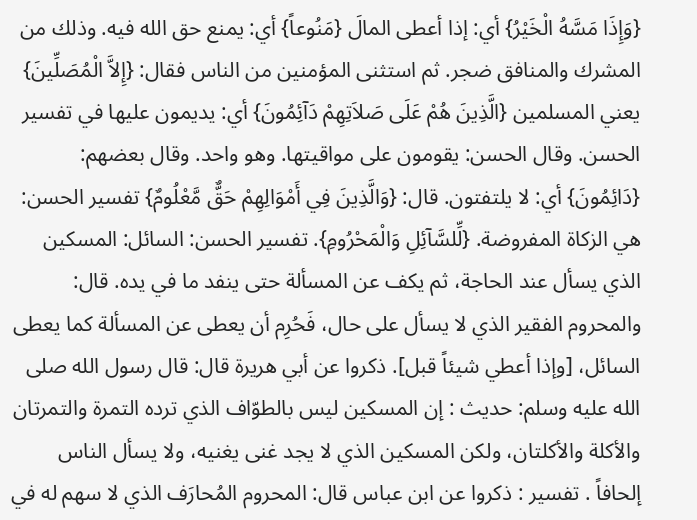{وَإِذَا مَسَّهُ الْخَيْرُ} أي: إذا أعطى المالَ {مَنُوعاً} أي: يمنع حق الله فيه. وذلك من المشرك والمنافق ضجر. ثم استثنى المؤمنين من الناس فقال: {إِلاَّ الْمُصَلِّينَ} يعني المسلمين {الَّذِينَ هُمْ عَلَى صَلاَتِهِمْ دَآئِمُونَ} أي: يديمون عليها في تفسير الحسن. وقال الحسن: يقومون على مواقيتها. وهو واحد. وقال بعضهم: {دَائِمُونَ} أي: لا يلتفتون. قال: {وَالَّذِينَ فِي أَمْوَالِهِمْ حَقٌّ مَّعْلُومٌ} تفسير الحسن: هي الزكاة المفروضة. {لِّلسَّآئِلِ وَالْمَحْرُومِ}. تفسير الحسن: السائل: المسكين الذي يسأل عند الحاجة، ثم يكف عن المسألة حتى ينفد ما في يده. قال: والمحروم الفقير الذي لا يسأل على حال، فَحُرِم أن يعطى عن المسألة كما يعطى السائل، [وإذا أعطي شيئاً قبل]. ذكروا عن أبي هريرة قال: قال رسول الله صلى الله عليه وسلم: حديث : إن المسكين ليس بالطوّاف الذي ترده التمرة والتمرتان والأكلة والأكلتان، ولكن المسكين الذي لا يجد غنى يغنيه، ولا يسأل الناس إلحافاً . تفسير : ذكروا عن ابن عباس قال: المحروم المُحارَف الذي لا سهم له في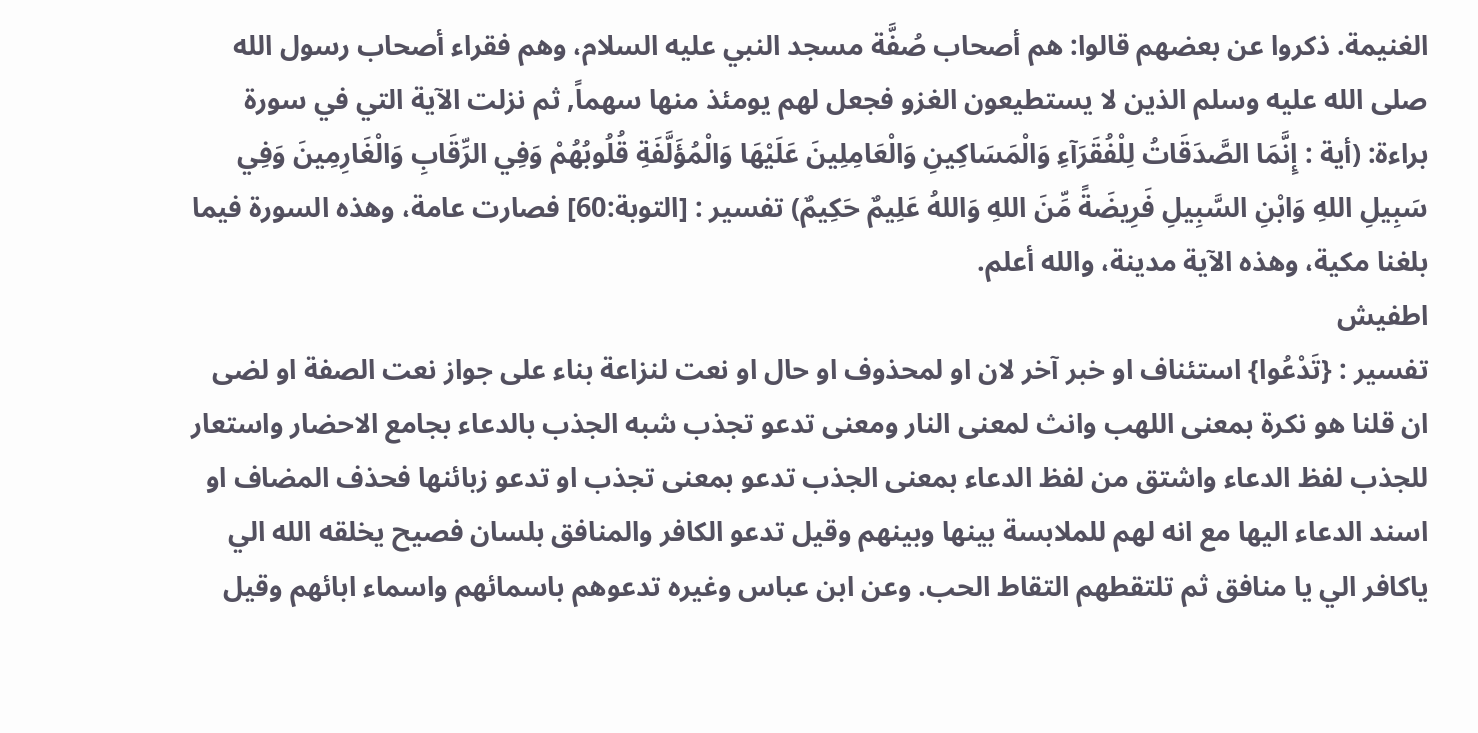الغنيمة. ذكروا عن بعضهم قالوا: هم أصحاب صُفَّة مسجد النبي عليه السلام، وهم فقراء أصحاب رسول الله صلى الله عليه وسلم الذين لا يستطيعون الغزو فجعل لهم يومئذ منها سهماً, ثم نزلت الآية التي في سورة براءة: (أية : إِنَّمَا الصَّدَقَاتُ لِلْفُقَرَآءِ وَالْمَسَاكِينِ وَالْعَامِلِينَ عَلَيْهَا وَالْمُؤَلَّفَةِ قُلُوبُهُمْ وَفِي الرِّقَابِ وَالْغَارِمِينَ وَفِي سَبِيلِ اللهِ وَابْنِ السَّبِيلِ فَرِيضَةً مِّنَ اللهِ وَاللهُ عَلِيمٌ حَكِيمٌ) تفسير : [التوبة:60] فصارت عامة، وهذه السورة فيما بلغنا مكية، وهذه الآية مدينة، والله أعلم.
اطفيش
تفسير : {تَدْعُوا} استئناف او خبر آخر لان او لمحذوف او حال او نعت لنزاعة بناء على جواز نعت الصفة او لضى ان قلنا هو نكرة بمعنى اللهب وانث لمعنى النار ومعنى تدعو تجذب شبه الجذب بالدعاء بجامع الاحضار واستعار للجذب لفظ الدعاء واشتق من لفظ الدعاء بمعنى الجذب تدعو بمعنى تجذب او تدعو زبائنها فحذف المضاف او اسند الدعاء اليها مع انه لهم للملابسة بينها وبينهم وقيل تدعو الكافر والمنافق بلسان فصيح يخلقه الله الي ياكافر الي يا منافق ثم تلتقطهم التقاط الحب. وعن ابن عباس وغيره تدعوهم باسمائهم واسماء ابائهم وقيل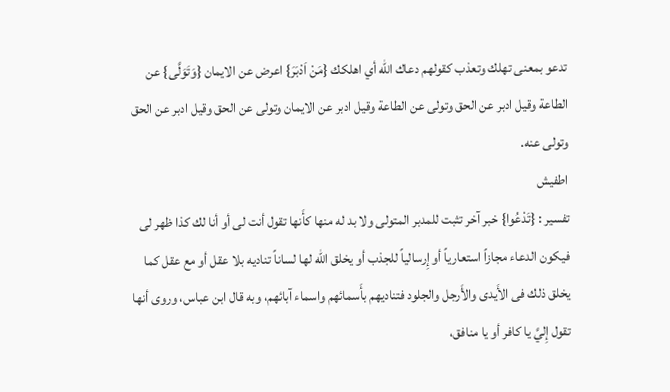تدعو بمعنى تهلك وتعذب كقولهم دعاك الله أي اهلكك {مَنْ اَدْبَرَ} اعرض عن الايمان {وَتَوَلَّى} عن الطاعة وقيل ادبر عن الحق وتولى عن الطاعة وقيل ادبر عن الايمان وتولى عن الحق وقيل ادبر عن الحق وتولى عنه.
اطفيش
تفسير : {تَدْعُوا} خبر آخر تثبت للمدبر المتولى ولا بد له منها كأَنها تقول أنت لى أو أنا لك كذا ظهر لى فيكون الدعاء مجازاً استعارياً أو إِرسالياً للجذب أو يخلق الله لها لساناً تناديه بلا عقل أو مع عقل كما يخلق ذلك فى الأَيدى والأَرجل والجلود فتناديهم بأَسمائهم واسماء آبائهم، وبه قال ابن عباس، وروى أنها تقول إِليَّ يا كافر أو يا منافق،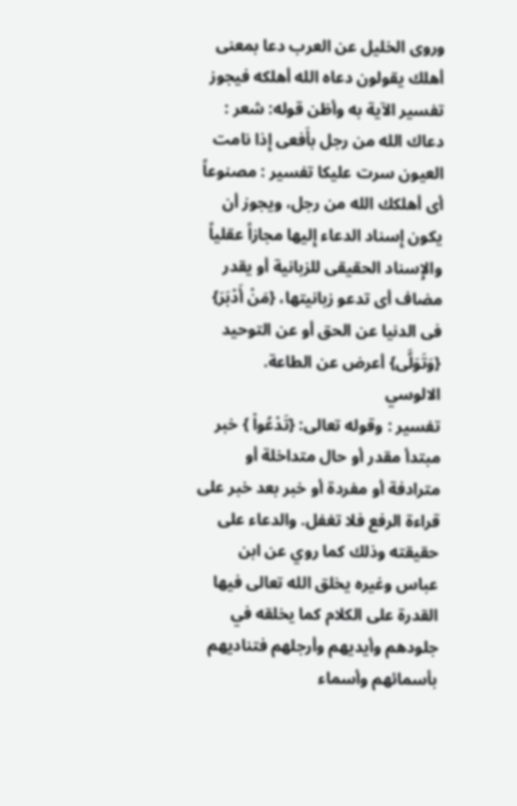وروى الخليل عن العرب دعا بمعنى أهلك يقولون دعاه الله أهلكه فيجوز تفسير الآية به وأظن قوله: شعر : دعاك الله من رجل بأَفعى إِذا نامت العيون سرت عليكا تفسير : مصنوعاً أى أهلكك الله من رجل، ويجوز أن يكون إِسناد الدعاء إِليها مجازاً عقلياً والإِسناد الحقيقى للزبانية أو يقدر مضاف أى تدعو زبانيتها، {مَنْ أَدْبَرَ} فى الدنيا عن الحق أو عن التوحيد {وَتَوَلَّى} أعرض عن الطاعة.
الالوسي
تفسير : وقوله تعالى: {تَدْعُواْ } خبر مبتدأ مقدر أو حال متداخلة أو مترادفة أو مفردة أو خبر بعد خبر على قراءة الرفع فلا تغفل. والدعاء على حقيقته وذلك كما روي عن ابن عباس وغيره يخلق الله تعالى فيها القدرة على الكلام كما يخلقه في جلودهم وأيديهم وأرجلهم فتناديهم بأسمائهم وأسماء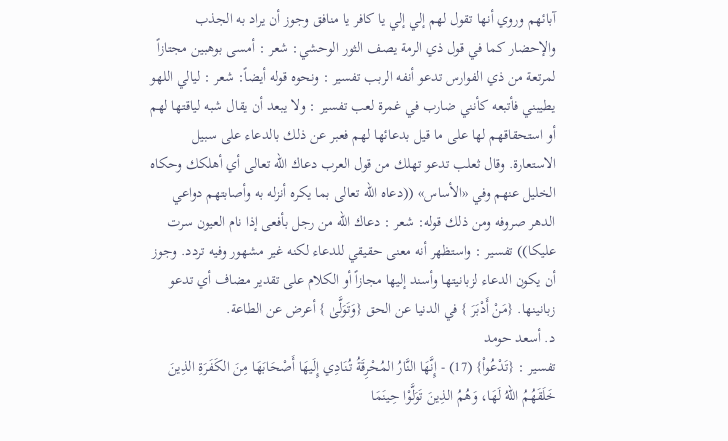آبائهم وروي أنها تقول لهم إلي إلي يا كافر يا منافق وجوز أن يراد به الجذب والإحضار كما في قول ذي الرمة يصف الثور الوحشي: شعر : أمسى بوهبين مجتازاً لمرتعة من ذي الفوارس تدعو أنفه الربب تفسير : ونحوه قوله أيضاً: شعر : ليالي اللهو يطيبني فأتبعه كأنني ضارب في غمرة لعب تفسير : ولا يبعد أن يقال شبه لياقتها لهم أو استحقاقهم لها على ما قيل بدعائها لهم فعبر عن ذلك بالدعاء على سبيل الاستعارة. وقال ثعلب تدعو تهلك من قول العرب دعاك الله تعالى أي أهلكك وحكاه الخليل عنهم وفي «الأساس» ((دعاه الله تعالى بما يكره أنزله به وأصابتهم دواعي الدهر صروفه ومن ذلك قوله: شعر : دعاك الله من رجل بأفعى إذا نام العيون سرت عليكا)) تفسير : واستظهر أنه معنى حقيقي للدعاء لكنه غير مشهور وفيه تردد. وجوز أن يكون الدعاء لزبانيتها وأسند إليها مجازاً أو الكلام على تقدير مضاف أي تدعو زبانينها. {مَنْ أَدْبَرَ } في الدنيا عن الحق {وَتَوَلَّىٰ } أعرض عن الطاعة.
د. أسعد حومد
تفسير : {تَدْعُواْ} (17) - إِنَّهَا النَّارُ المُحْرِقَةُ تُنَادِي إِلَيهَا أَصْحَابَهَا مِنَ الكَفَرَةِ الذِينَ خَلَقَهُمُ اللهُ لَهَا، وَهُمُ الذِينَ تَوَلَّوْا حِينَمَا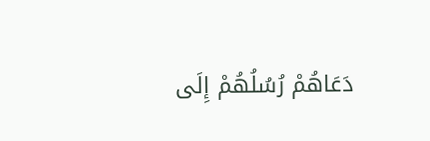دَعَاهُمْ رُسُلُهُمْ إِلَى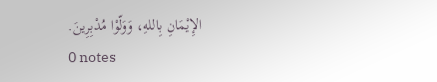الإِيْمَانِ بِاللهِ، وَوَلّوْا مُدْبِرِينَ.
0 notes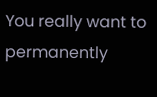You really want to permanently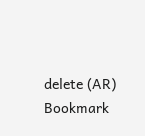delete (AR) Bookmark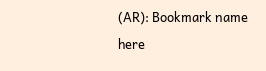(AR): Bookmark name here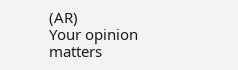(AR)
Your opinion matters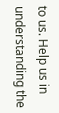to us. Help us in understanding the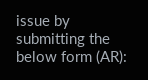issue by submitting the below form (AR):